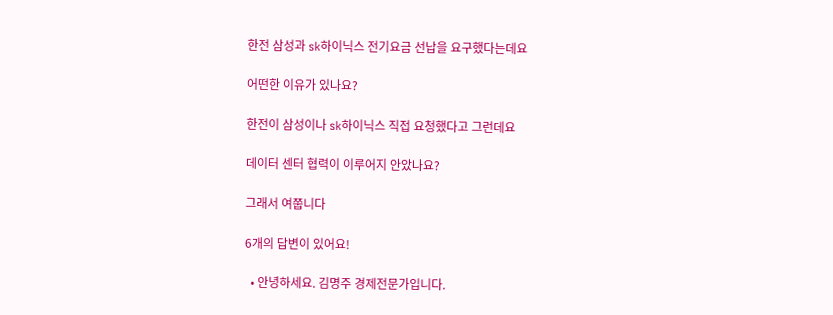한전 삼성과 sk하이닉스 전기요금 선납을 요구했다는데요

어떤한 이유가 있나요?

한전이 삼성이나 sk하이닉스 직접 요청했다고 그런데요

데이터 센터 협력이 이루어지 안았나요?

그래서 여쭙니다

6개의 답변이 있어요!

  • 안녕하세요. 김명주 경제전문가입니다.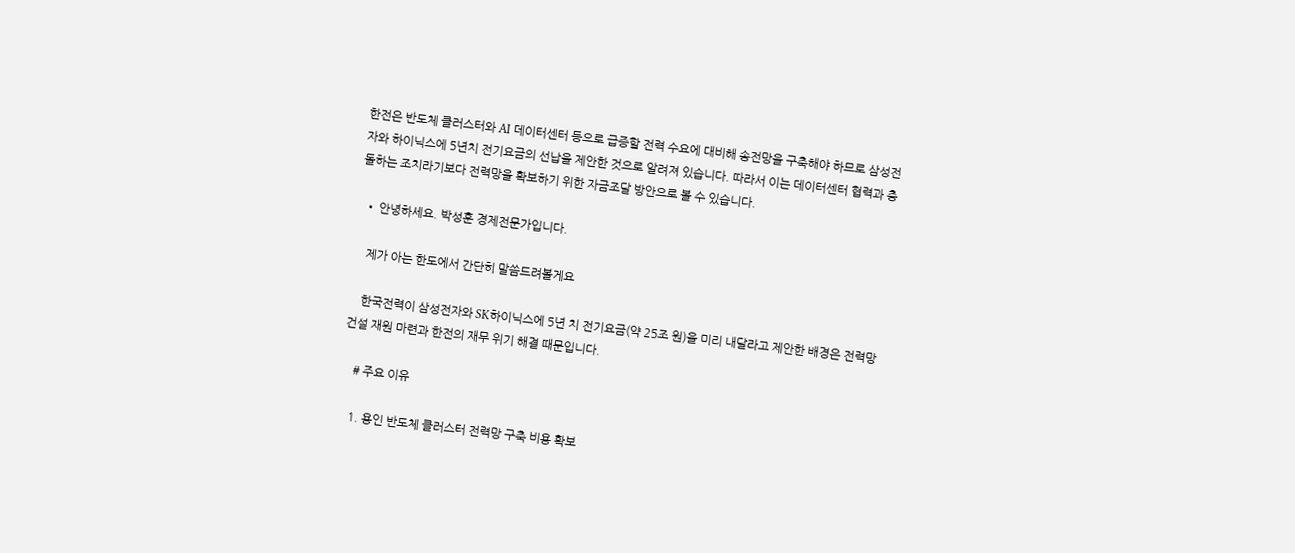한전은 반도체 클러스터와 AI 데이터센터 등으로 급증할 전력 수요에 대비해 송전망을 구축해야 하므로 삼성전자와 하이닉스에 5년치 전기요금의 선납을 제안한 것으로 알려져 있습니다. 따라서 이는 데이터센터 협력과 충돌하는 조치라기보다 전력망을 확보하기 위한 자금조달 방안으로 볼 수 있습니다.

  • 안녕하세요. 박성훈 경제전문가입니다.

    제가 아는 한도에서 간단히 말씀드려볼게요

    한국전력이 삼성전자와 SK하이닉스에 5년 치 전기요금(약 25조 원)을 미리 내달라고 제안한 배경은 전력망 건설 재원 마련과 한전의 재무 위기 해결 때문입니다.

    # 주요 이유

    1. 용인 반도체 클러스터 전력망 구축 비용 확보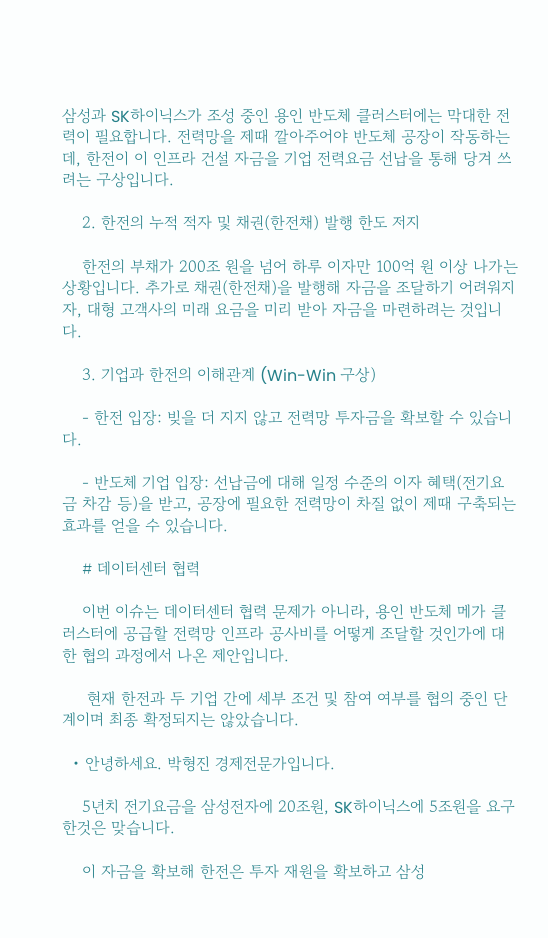삼성과 SK하이닉스가 조성 중인 용인 반도체 클러스터에는 막대한 전력이 필요합니다. 전력망을 제때 깔아주어야 반도체 공장이 작동하는데, 한전이 이 인프라 건설 자금을 기업 전력요금 선납을 통해 당겨 쓰려는 구상입니다.

    2. 한전의 누적 적자 및 채권(한전채) 발행 한도 저지

    한전의 부채가 200조 원을 넘어 하루 이자만 100억 원 이상 나가는 상황입니다. 추가로 채권(한전채)을 발행해 자금을 조달하기 어려워지자, 대형 고객사의 미래 요금을 미리 받아 자금을 마련하려는 것입니다.

    3. 기업과 한전의 이해관계 (Win-Win 구상)

    - 한전 입장: 빚을 더 지지 않고 전력망 투자금을 확보할 수 있습니다.

    - 반도체 기업 입장: 선납금에 대해 일정 수준의 이자 혜택(전기요금 차감 등)을 받고, 공장에 필요한 전력망이 차질 없이 제때 구축되는 효과를 얻을 수 있습니다.

    # 데이터센터 협력

    이번 이슈는 데이터센터 협력 문제가 아니라, 용인 반도체 메가 클러스터에 공급할 전력망 인프라 공사비를 어떻게 조달할 것인가에 대한 협의 과정에서 나온 제안입니다.

     현재 한전과 두 기업 간에 세부 조건 및 참여 여부를 협의 중인 단계이며 최종 확정되지는 않았습니다.

  • 안녕하세요. 박형진 경제전문가입니다.

    5년치 전기요금을 삼성전자에 20조원, SK하이닉스에 5조원을 요구한것은 맞습니다.

    이 자금을 확보해 한전은 투자 재원을 확보하고 삼성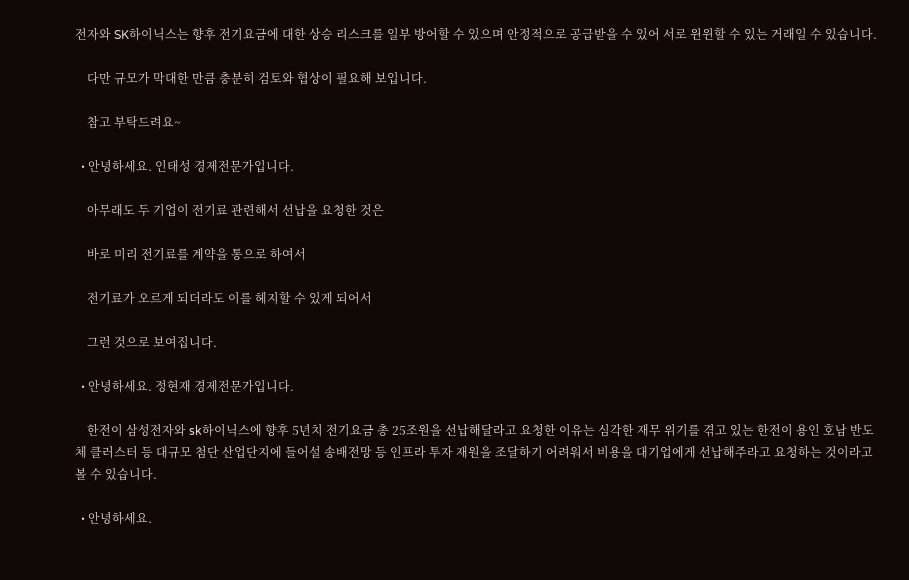전자와 SK하이닉스는 향후 전기요금에 대한 상승 리스크를 일부 방어할 수 있으며 안정적으로 공급받을 수 있어 서로 윈윈할 수 있는 거래일 수 있습니다.

    다만 규모가 막대한 만큼 충분히 검토와 협상이 필요해 보입니다.

    참고 부탁드려요~

  • 안녕하세요. 인태성 경제전문가입니다.

    아무래도 두 기업이 전기료 관련해서 선납을 요청한 것은

    바로 미리 전기료를 계약을 통으로 하여서

    전기료가 오르게 되더라도 이를 헤지할 수 있게 되어서

    그런 것으로 보여집니다.

  • 안녕하세요. 정현재 경제전문가입니다.

    한전이 삼성전자와 sk하이닉스에 향후 5년치 전기요금 총 25조원을 선납해달라고 요청한 이유는 심각한 재무 위기를 겪고 있는 한전이 용인 호남 반도체 클러스터 등 대규모 첨단 산업단지에 들어설 송배전망 등 인프라 투자 재원을 조달하기 어려워서 비용을 대기업에게 선납해주라고 요청하는 것이라고 볼 수 있습니다.

  • 안녕하세요.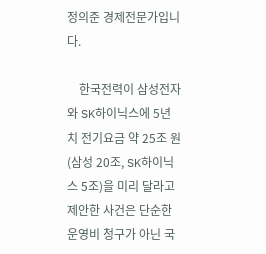정의준 경제전문가입니다.

    한국전력이 삼성전자와 SK하이닉스에 5년 치 전기요금 약 25조 원(삼성 20조, SK하이닉스 5조)을 미리 달라고 제안한 사건은 단순한 운영비 청구가 아닌 국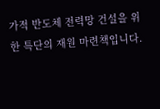가적 반도체 전력망 건설을 위한 특단의 재원 마련책입니다.